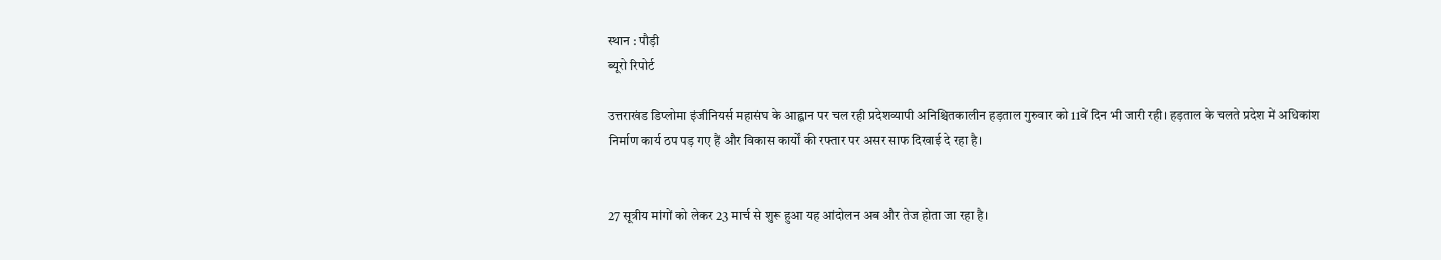स्थान : पौड़ी
ब्यूरो रिपोर्ट

उत्तराखंड डिप्लोमा इंजीनियर्स महासंघ के आह्वान पर चल रही प्रदेशव्यापी अनिश्चितकालीन हड़ताल गुरुवार को 11वें दिन भी जारी रही। हड़ताल के चलते प्रदेश में अधिकांश निर्माण कार्य ठप पड़ गए हैं और विकास कार्यों की रफ्तार पर असर साफ दिखाई दे रहा है।


27 सूत्रीय मांगों को लेकर 23 मार्च से शुरू हुआ यह आंदोलन अब और तेज होता जा रहा है।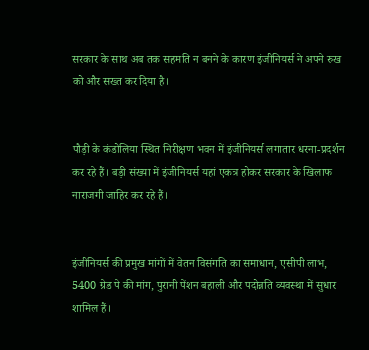सरकार के साथ अब तक सहमति न बनने के कारण इंजीनियर्स ने अपने रुख को और सख्त कर दिया है।


पौड़ी के कंडोलिया स्थित निरीक्षण भवन में इंजीनियर्स लगातार धरना-प्रदर्शन कर रहे हैं। बड़ी संख्या में इंजीनियर्स यहां एकत्र होकर सरकार के खिलाफ नाराजगी जाहिर कर रहे हैं।


इंजीनियर्स की प्रमुख मांगों में वेतन विसंगति का समाधान, एसीपी लाभ, 5400 ग्रेड पे की मांग, पुरानी पेंशन बहाली और पदोन्नति व्यवस्था में सुधार शामिल हैं।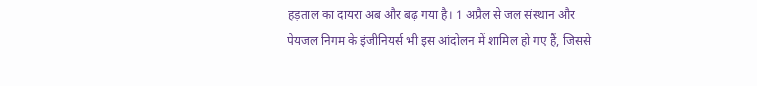हड़ताल का दायरा अब और बढ़ गया है। 1 अप्रैल से जल संस्थान और पेयजल निगम के इंजीनियर्स भी इस आंदोलन में शामिल हो गए हैं, जिससे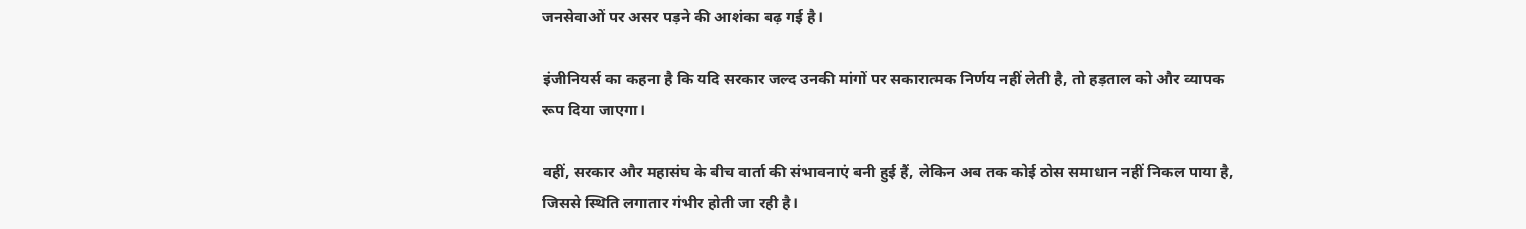जनसेवाओं पर असर पड़ने की आशंका बढ़ गई है।

इंजीनियर्स का कहना है कि यदि सरकार जल्द उनकी मांगों पर सकारात्मक निर्णय नहीं लेती है, तो हड़ताल को और व्यापक रूप दिया जाएगा।

वहीं, सरकार और महासंघ के बीच वार्ता की संभावनाएं बनी हुई हैं, लेकिन अब तक कोई ठोस समाधान नहीं निकल पाया है, जिससे स्थिति लगातार गंभीर होती जा रही है।